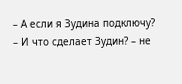– А если я Зудина подключу?
– И что сделает Зудин? – не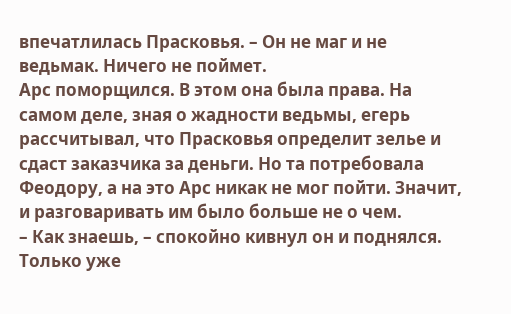впечатлилась Прасковья. – Он не маг и не ведьмак. Ничего не поймет.
Арс поморщился. В этом она была права. На самом деле, зная о жадности ведьмы, егерь рассчитывал, что Прасковья определит зелье и сдаст заказчика за деньги. Но та потребовала Феодору, а на это Арс никак не мог пойти. Значит, и разговаривать им было больше не о чем.
– Как знаешь, – спокойно кивнул он и поднялся.
Только уже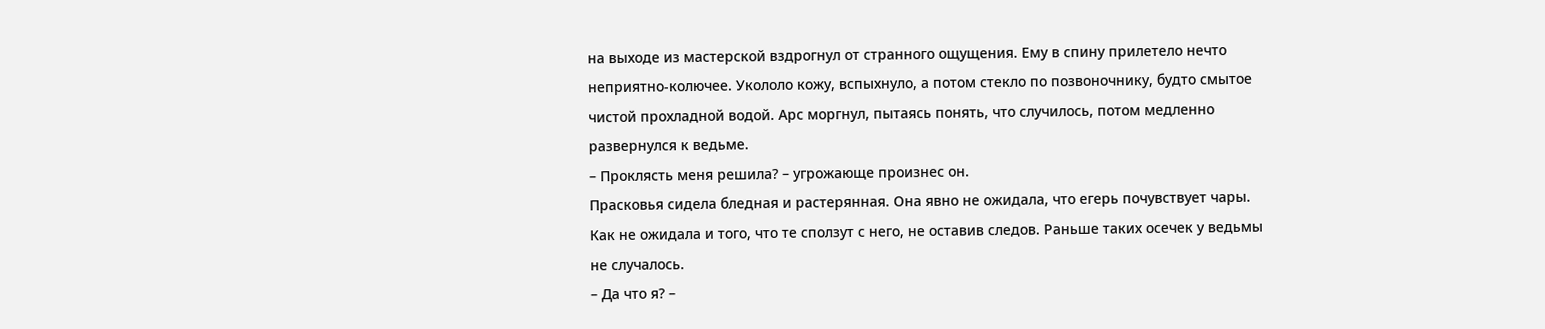на выходе из мастерской вздрогнул от странного ощущения. Ему в спину прилетело нечто неприятно-колючее. Укололо кожу, вспыхнуло, а потом стекло по позвоночнику, будто смытое чистой прохладной водой. Арс моргнул, пытаясь понять, что случилось, потом медленно развернулся к ведьме.
– Проклясть меня решила? – угрожающе произнес он.
Прасковья сидела бледная и растерянная. Она явно не ожидала, что егерь почувствует чары. Как не ожидала и того, что те сползут с него, не оставив следов. Раньше таких осечек у ведьмы не случалось.
– Да что я? –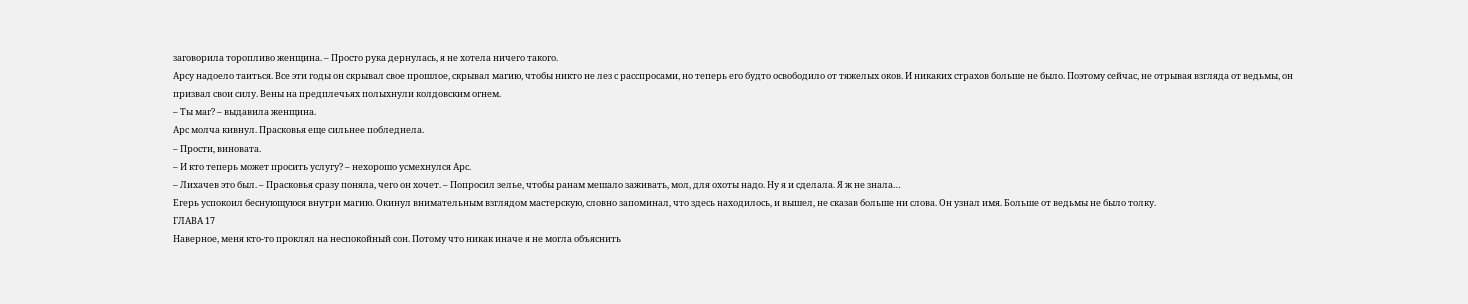заговорила торопливо женщина. – Просто рука дернулась, я не хотела ничего такого.
Арсу надоело таиться. Все эти годы он скрывал свое прошлое, скрывал магию, чтобы никто не лез с расспросами, но теперь его будто освободило от тяжелых оков. И никаких страхов больше не было. Поэтому сейчас, не отрывая взгляда от ведьмы, он призвал свои силу. Вены на предплечьях полыхнули колдовским огнем.
– Ты маг? – выдавила женщина.
Арс молча кивнул. Прасковья еще сильнее побледнела.
– Прости, виновата.
– И кто теперь может просить услугу? – нехорошо усмехнулся Арс.
– Лихачев это был. – Прасковья сразу поняла, чего он хочет. – Попросил зелье, чтобы ранам мешало заживать, мол, для охоты надо. Ну я и сделала. Я ж не знала…
Егерь успокоил беснующуюся внутри магию. Окинул внимательным взглядом мастерскую, словно запоминал, что здесь находилось, и вышел, не сказав больше ни слова. Он узнал имя. Больше от ведьмы не было толку.
ГЛАВА 17
Наверное, меня кто-то проклял на неспокойный сон. Потому что никак иначе я не могла объяснить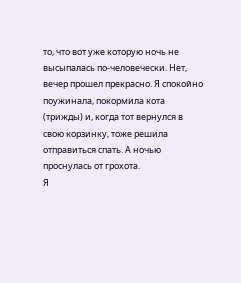то, что вот уже которую ночь не высыпалась по-человечески. Нет, вечер прошел прекрасно. Я спокойно поужинала, покормила кота (трижды) и, когда тот вернулся в свою корзинку, тоже решила отправиться спать. А ночью проснулась от грохота.
Я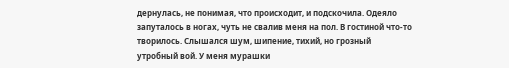дернулась, не понимая, что происходит, и подскочила. Одеяло запуталось в ногах, чуть не свалив меня на пол. В гостиной что-то творилось. Слышался шум, шипение, тихий, но грозный утробный вой. У меня мурашки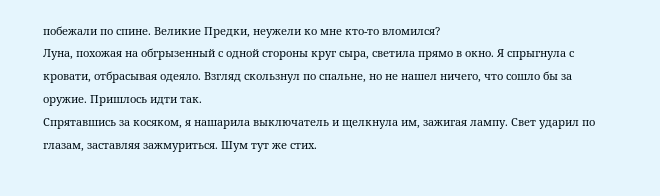побежали по спине. Великие Предки, неужели ко мне кто-то вломился?
Луна, похожая на обгрызенный с одной стороны круг сыра, светила прямо в окно. Я спрыгнула с кровати, отбрасывая одеяло. Взгляд скользнул по спальне, но не нашел ничего, что сошло бы за оружие. Пришлось идти так.
Спрятавшись за косяком, я нашарила выключатель и щелкнула им, зажигая лампу. Свет ударил по глазам, заставляя зажмуриться. Шум тут же стих.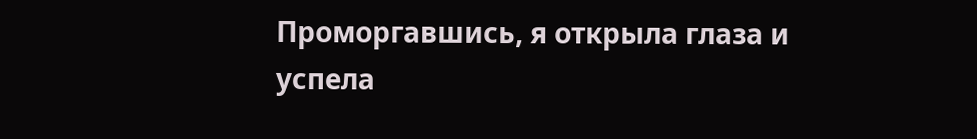Проморгавшись, я открыла глаза и успела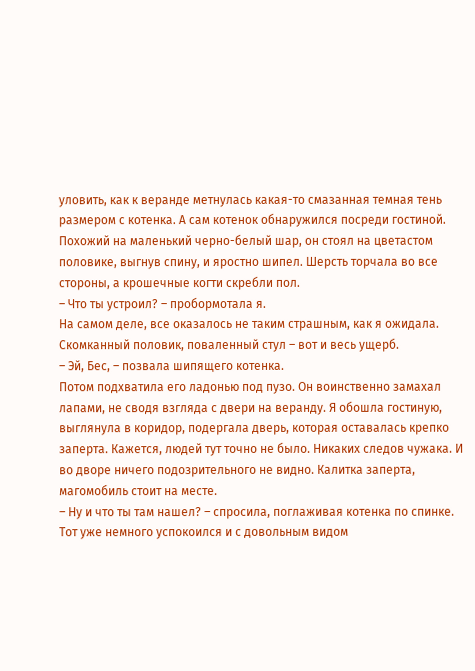уловить, как к веранде метнулась какая-то смазанная темная тень размером с котенка. А сам котенок обнаружился посреди гостиной. Похожий на маленький черно-белый шар, он стоял на цветастом половике, выгнув спину, и яростно шипел. Шерсть торчала во все стороны, а крошечные когти скребли пол.
– Что ты устроил? – пробормотала я.
На самом деле, все оказалось не таким страшным, как я ожидала. Скомканный половик, поваленный стул – вот и весь ущерб.
– Эй, Бес, – позвала шипящего котенка.
Потом подхватила его ладонью под пузо. Он воинственно замахал лапами, не сводя взгляда с двери на веранду. Я обошла гостиную, выглянула в коридор, подергала дверь, которая оставалась крепко заперта. Кажется, людей тут точно не было. Никаких следов чужака. И во дворе ничего подозрительного не видно. Калитка заперта, магомобиль стоит на месте.
– Ну и что ты там нашел? – спросила, поглаживая котенка по спинке.
Тот уже немного успокоился и с довольным видом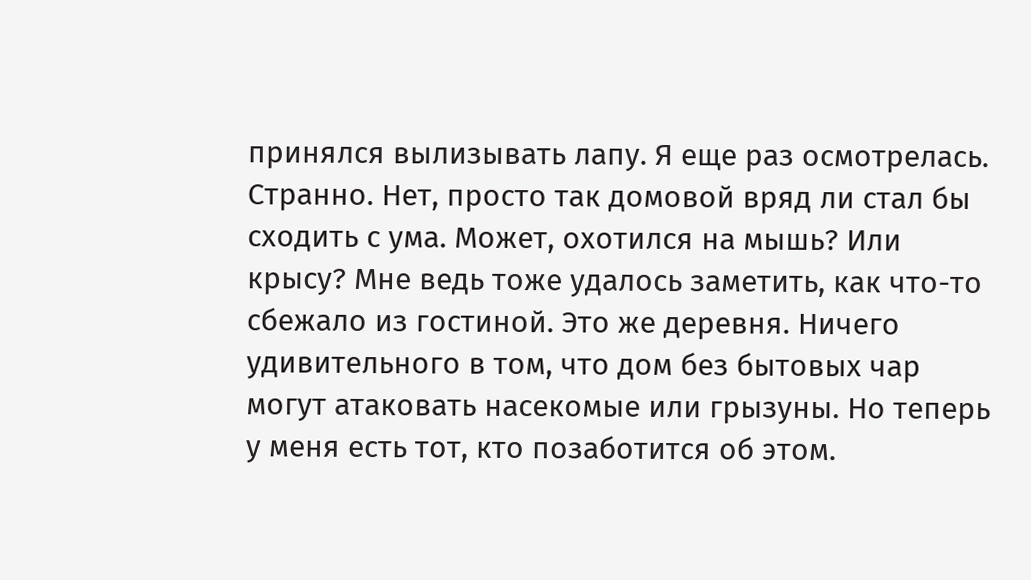принялся вылизывать лапу. Я еще раз осмотрелась. Странно. Нет, просто так домовой вряд ли стал бы сходить с ума. Может, охотился на мышь? Или крысу? Мне ведь тоже удалось заметить, как что-то сбежало из гостиной. Это же деревня. Ничего удивительного в том, что дом без бытовых чар могут атаковать насекомые или грызуны. Но теперь у меня есть тот, кто позаботится об этом.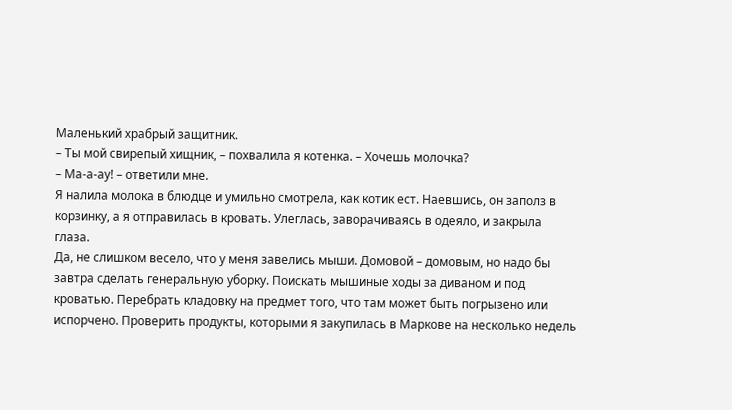Маленький храбрый защитник.
– Ты мой свирепый хищник, – похвалила я котенка. – Хочешь молочка?
– Ма-а-ау! – ответили мне.
Я налила молока в блюдце и умильно смотрела, как котик ест. Наевшись, он заполз в корзинку, а я отправилась в кровать. Улеглась, заворачиваясь в одеяло, и закрыла глаза.
Да, не слишком весело, что у меня завелись мыши. Домовой – домовым, но надо бы завтра сделать генеральную уборку. Поискать мышиные ходы за диваном и под кроватью. Перебрать кладовку на предмет того, что там может быть погрызено или испорчено. Проверить продукты, которыми я закупилась в Маркове на несколько недель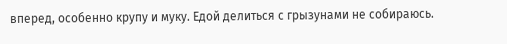вперед, особенно крупу и муку. Едой делиться с грызунами не собираюсь.